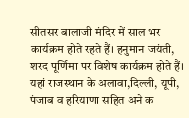सीतसर बालाजी मंदिर में साल भर कार्यक्रम होते रहते हैं। हनुमान जयंती, शरद पूर्णिमा पर विशेष कार्यक्रम होते हैं। यहां राजस्थान के अलावा,दिल्ली, यूपी, पंजाब व हरियाणा सहित अने क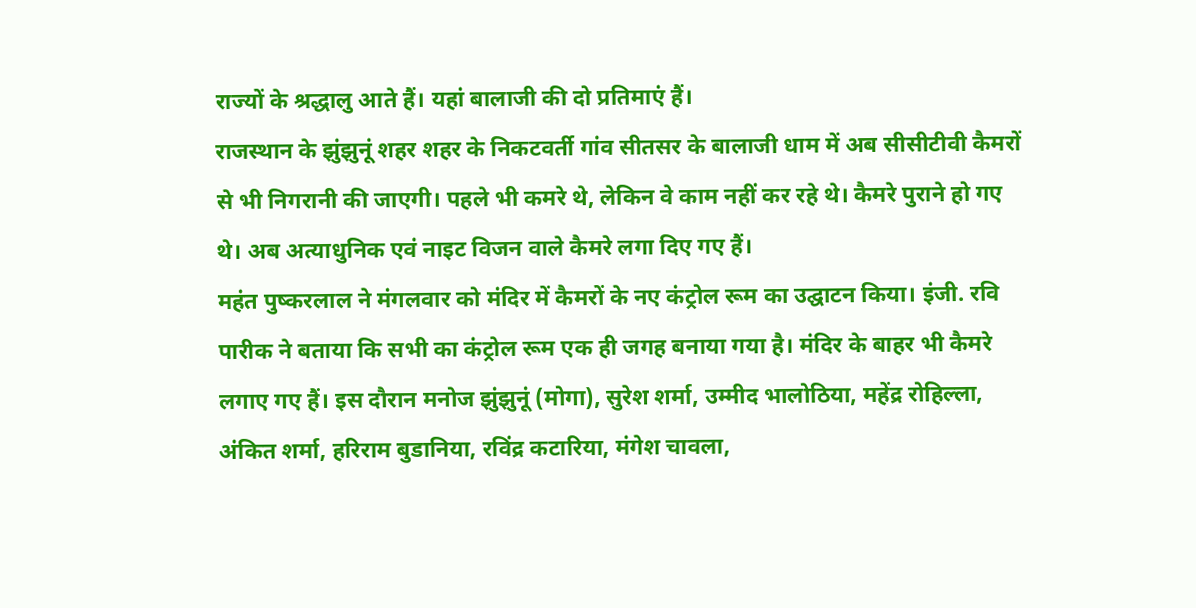राज्यों के श्रद्धालु आते हैं। यहां बालाजी की दो प्रतिमाएं हैं।
राजस्थान के झुंझुनूं शहर शहर के निकटवर्ती गांव सीतसर के बालाजी धाम में अब सीसीटीवी कैमरों से भी निगरानी की जाएगी। पहले भी कमरे थे, लेकिन वे काम नहीं कर रहे थे। कैमरे पुराने हो गए थे। अब अत्याधुनिक एवं नाइट विजन वाले कैमरे लगा दिए गए हैं।
महंत पुष्करलाल ने मंगलवार को मंदिर में कैमरों के नए कंट्रोल रूम का उद्घाटन किया। इंजी. रवि पारीक ने बताया कि सभी का कंट्रोल रूम एक ही जगह बनाया गया है। मंदिर के बाहर भी कैमरे लगाए गए हैं। इस दौरान मनोज झुंझुनूं (मोगा), सुरेश शर्मा, उम्मीद भालोठिया, महेंद्र रोहिल्ला, अंकित शर्मा, हरिराम बुडानिया, रविंद्र कटारिया, मंगेश चावला,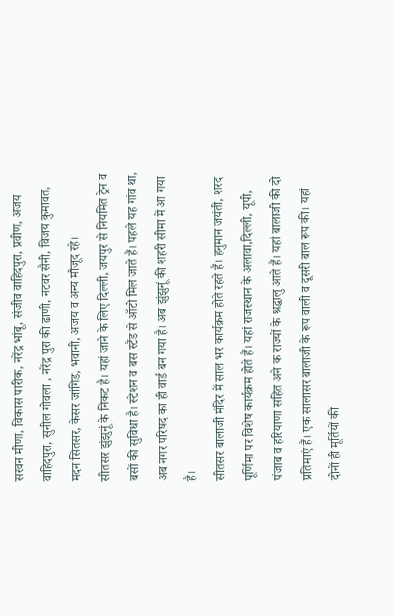सरवन मीणा, विकास पारीक, नरेंद्र भांबू, संजीव वाहिदपुरा, प्रवीण, अजय वाहिदपुरा, सुनील गोवला , नरेंद्र पुरा की ढाणी, नटवर सैनी, विजय कुमावत, मदन सितसर, केसर जांगिड, भवानी, अजय व अन्य मौजूद रहे।
सीतसर झुंझुनूं के निकट है। यहां जाने के लिए दिल्ली, जयपुर से नियमित ट्रेन व बसों की सुविधा है। स्टेशन व बस स्टैंड से ऑटो मिल जाते हैं। पहले यह गांव था, अब नगर परिषद का ही वार्ड बन गया है। अब झुंझुनूं की शहरी सीमा में आ गया है।
सीतसर बालाजी मंदिर में साल भर कार्यक्रम होते रहते हैं। हनुमान जयंती, शरद पूर्णिमा पर विशेष कार्यक्रम होते हैं। यहां राजस्थान के अलावा,दिल्ली, यूपी, पंजाब व हरियाणा सहित अने क राज्यों के श्रद्धालु आते हैं। यहां बालाजी की दो प्रतिमाएं हैं। एक सालासर बालाजी के रूप वाली व दूसरी बाल रूप की। यहां दोनों ही मूर्तियों की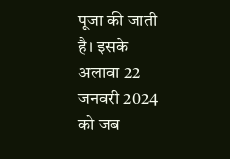पूजा की जाती है। इसके अलावा 22 जनवरी 2024 को जब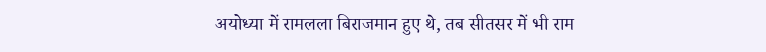अयोध्या में रामलला बिराजमान हुए थे, तब सीतसर में भी राम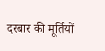दरबार की मूर्तियों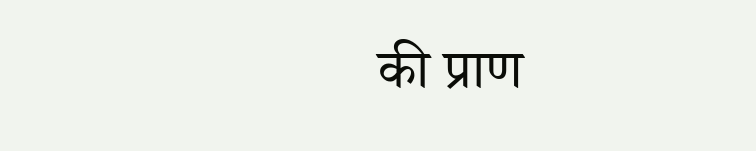की प्राण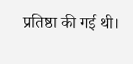प्रतिष्ठा की गई थी।